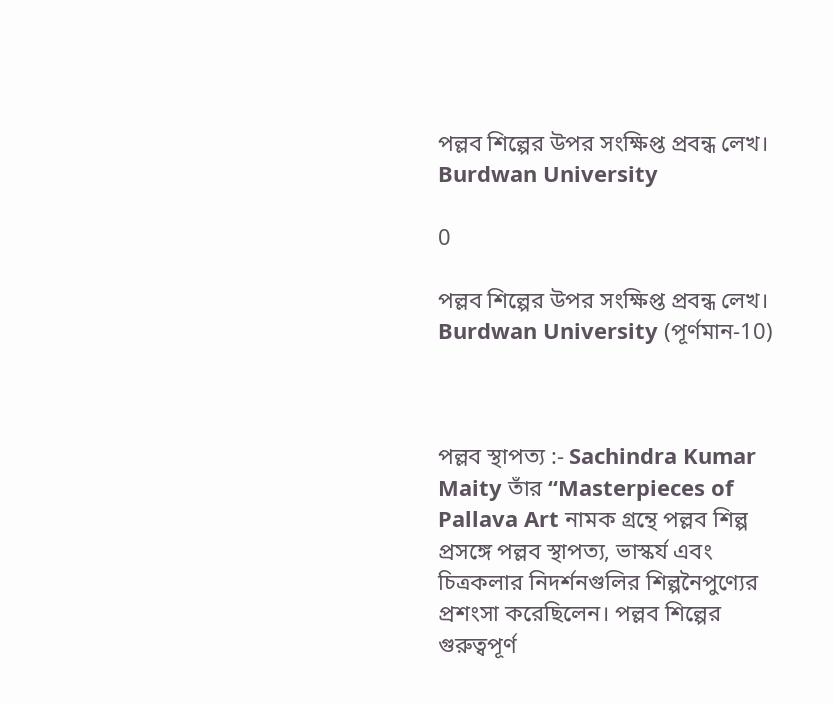পল্লব শিল্পের উপর সংক্ষিপ্ত প্রবন্ধ লেখ। Burdwan University

0

পল্লব শিল্পের উপর সংক্ষিপ্ত প্রবন্ধ লেখ। Burdwan University (পূর্ণমান-10)



পল্লব স্থাপত্য :- Sachindra Kumar Maity তাঁর “Masterpieces of Pallava Art নামক গ্রন্থে পল্লব শিল্প প্রসঙ্গে পল্লব স্থাপত্য, ভাস্কর্য এবং চিত্রকলার নিদর্শনগুলির শিল্পনৈপুণ্যের প্রশংসা করেছিলেন। পল্লব শিল্পের গুরুত্বপূর্ণ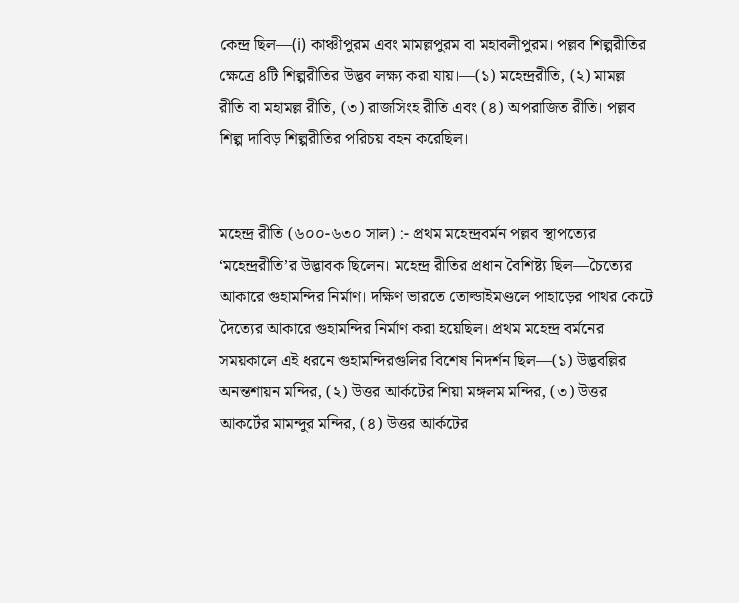কেন্দ্র ছিল—(i) কাঞ্চীপুরম এবং মামল্লপুরম বা মহাবলীপুরম। পল্লব শিল্পরীতির ক্ষেত্রে ৪টি শিল্পরীতির উদ্ভব লক্ষ্য করা যায়।—(১) মহেন্দ্ররীতি, (২) মামল্ল রীতি বা মহামল্ল রীতি, (৩) রাজসিংহ রীতি এবং (৪) অপরাজিত রীতি। পল্লব শিল্প দাবিড় শিল্পরীতির পরিচয় বহন করেছিল।


মহেন্দ্র রীতি (৬০০-৬৩০ সাল) :- প্রথম মহেন্দ্রবর্মন পল্লব স্থাপত্যের ‘মহেন্দ্ররীতি’র উদ্ভাবক ছিলেন। মহেন্দ্র রীতির প্রধান বৈশিষ্ট্য ছিল—চৈত্যের আকারে গুহামন্দির নির্মাণ। দক্ষিণ ভারতে তোল্ডাইমণ্ডলে পাহাড়ের পাথর কেটে দৈত্যের আকারে গুহামন্দির নির্মাণ করা হয়েছিল। প্রথম মহেন্দ্র বর্মনের সময়কালে এই ধরনে গুহামন্দিরগুলির বিশেষ নিদর্শন ছিল—(১) উদ্ভবল্লির অনন্তশায়ন মন্দির, (২) উত্তর আর্কটের শিয়া মঙ্গলম মন্দির, (৩) উত্তর আকর্টের মামন্দুর মন্দির, (৪) উত্তর আর্কটের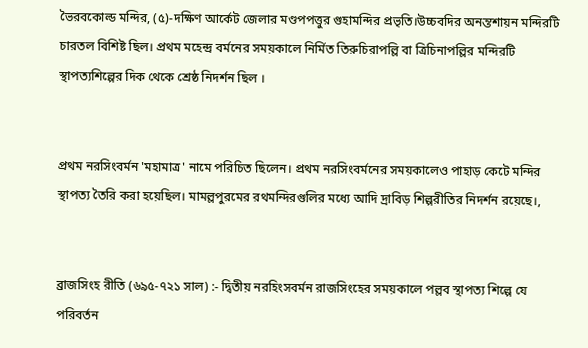ভৈরবকোল্ড মন্দির, (৫)-দক্ষিণ আর্কেট জেলার মণ্ডপপত্তুর গুহামন্দির প্রভৃতি।উচ্চবদির অনন্তশায়ন মন্দিরটি চারতল বিশিষ্ট ছিল। প্রথম মহেন্দ্র বর্মনের সময়কালে নির্মিত তিরুচিরাপল্লি বা ত্রিচিনাপল্লির মন্দিরটি স্থাপত্যশিল্পের দিক থেকে শ্রেষ্ঠ নিদর্শন ছিল ।


প্রথম নরসিংবর্মন 'মহামাত্র' নামে পরিচিত ছিলেন। প্রথম নরসিংবর্মনের সময়কালেও পাহাড় কেটে মন্দির স্থাপত্য তৈরি করা হয়েছিল। মামল্লপুরমের রথমন্দিরগুলির মধ্যে আদি দ্রাবিড় শিল্পরীতির নিদর্শন রয়েছে।,


ব্রাজসিংহ রীতি (৬৯৫-৭২১ সাল) :- দ্বিতীয় নরহিংসবর্মন রাজসিংহের সময়কালে পল্লব স্থাপত্য শিল্পে যে পরিবর্তন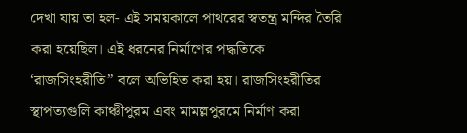দেখা যায় তা হল- এই সময়কালে পাথরের স্বতন্ত্র মন্দির তৈরি করা হয়েছিল। এই ধরনের নির্মাণের পদ্ধতিকে ‘রাজসিংহরীতি” বলে অভিহিত করা হয়। রাজসিংহরীতির স্থাপত্যগুলি কাঞ্চীপুরম এবং মামল্লপুরমে নির্মাণ করা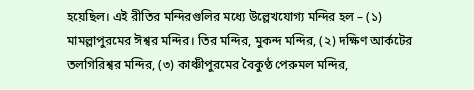হয়েছিল। এই রীতির মন্দিরগুলির মধ্যে উল্লেখযোগ্য মন্দির হল – (১) মামল্লাপুরমের ঈশ্বর মন্দির। তির মন্দির, মুকন্দ মন্দির, (২) দক্ষিণ আর্কটের তলগিরিশ্বর মন্দির, (৩) কাঞ্চীপুরমের বৈকুণ্ঠ পেরুমল মন্দির,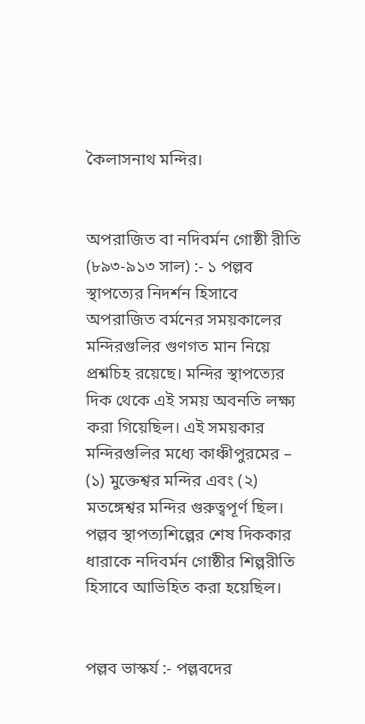কৈলাসনাথ মন্দির।


অপরাজিত বা নদিবর্মন গোষ্ঠী রীতি (৮৯৩-৯১৩ সাল) :- ১ পল্লব স্থাপত্যের নিদর্শন হিসাবে অপরাজিত বর্মনের সময়কালের মন্দিরগুলির গুণগত মান নিয়ে প্রশ্নচিহ রয়েছে। মন্দির স্থাপত্যের দিক থেকে এই সময় অবনতি লক্ষ্য করা গিয়েছিল। এই সময়কার মন্দিরগুলির মধ্যে কাঞ্চীপুরমের – (১) মুক্তেশ্বর মন্দির এবং (২) মতঙ্গেশ্বর মন্দির গুরুত্বপূর্ণ ছিল। পল্লব স্থাপত্যশিল্পের শেষ দিককার ধারাকে নদিবর্মন গোষ্ঠীর শিল্পরীতি হিসাবে আভিহিত করা হয়েছিল।


পল্লব ভাস্কর্য :- পল্লবদের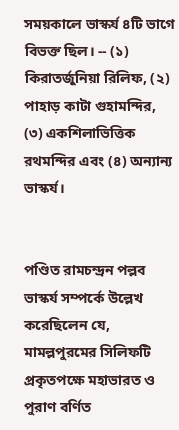সময়কালে ভাস্কর্য ৪টি ভাগে বিভক্ত ছিল। -- (১) কিরাতর্জুনিয়া রিলিফ, (২) পাহাড় কাটা গুহামন্দির, (৩) একশিলাভিত্তিক রথমন্দির এবং (৪) অন্যান্য ভাস্কর্য।


পণ্ডিত রামচন্দ্রন পল্লব ভাস্কর্য সম্পর্কে উল্লেখ করেছিলেন যে, মামল্লপুরমের সিলিফটি প্রকৃতপক্ষে মহাভারত ও পুরাণ বর্ণিত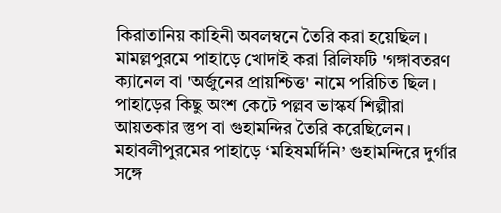কিরাতানিয় কাহিনী অবলম্বনে তৈরি করা হয়েছিল। মামল্লপুরমে পাহাড়ে খোদাই করা রিলিফটি 'গঙ্গাবতরণ ক্যানেল বা 'অর্জুনের প্রায়শ্চিত্ত' নামে পরিচিত ছিল। পাহাড়ের কিছু অংশ কেটে পল্লব ভাস্কর্য শিল্পীরা আয়তকার স্তুপ বা গুহামন্দির তৈরি করেছিলেন। মহাবলীপুরমের পাহাড়ে ‘মহিষমর্দিনি’ গুহামন্দিরে দুর্গার সঙ্গে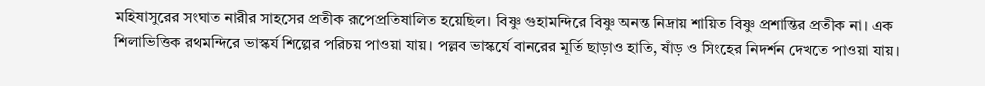মহিষাসুরের সংঘাত নারীর সাহসের প্রতীক রূপেপ্রতিষালিত হয়েছিল। বিষ্ণু গুহামন্দিরে বিষ্ণু অনন্ত নিদ্রায় শায়িত বিষ্ণু প্রশান্তির প্রতীক না। এক শিলাভিত্তিক রথমন্দিরে ভাস্কর্য শিল্পের পরিচয় পাওয়া যায়। পল্লব ভাস্কর্যে বানরের মূর্তি ছাড়াও হাতি, ষাঁড় ও সিংহের নিদর্শন দেখতে পাওয়া যায়।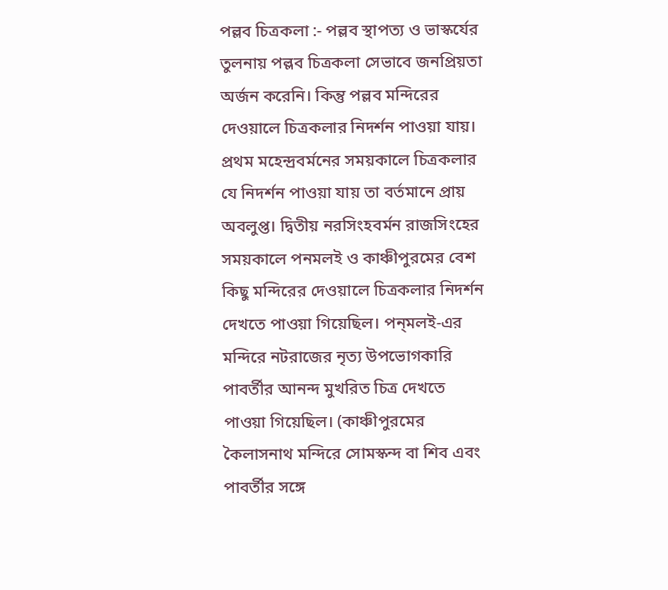পল্লব চিত্রকলা :- পল্লব স্থাপত্য ও ভাস্কর্যের তুলনায় পল্লব চিত্রকলা সেভাবে জনপ্রিয়তা অর্জন করেনি। কিন্তু পল্লব মন্দিরের দেওয়ালে চিত্রকলার নিদর্শন পাওয়া যায়। প্রথম মহেন্দ্রবর্মনের সময়কালে চিত্রকলার যে নিদর্শন পাওয়া যায় তা বর্তমানে প্রায় অবলুপ্ত। দ্বিতীয় নরসিংহবর্মন রাজসিংহের সময়কালে পনমলই ও কাঞ্চীপুরমের বেশ কিছু মন্দিরের দেওয়ালে চিত্রকলার নিদর্শন দেখতে পাওয়া গিয়েছিল। পন্‌মলই-এর মন্দিরে নটরাজের নৃত্য উপভোগকারি পাবর্তীর আনন্দ মুখরিত চিত্র দেখতে পাওয়া গিয়েছিল। (কাঞ্চীপুরমের কৈলাসনাথ মন্দিরে সোমস্কন্দ বা শিব এবং পাবর্তীর সঙ্গে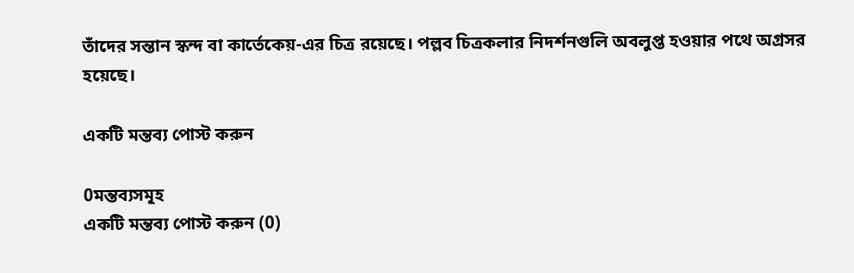তাঁদের সন্তান স্কন্দ বা কার্তেকেয়-এর চিত্র রয়েছে। পল্লব চিত্রকলার নিদর্শনগুলি অবলুপ্ত হওয়ার পথে অগ্রসর হয়েছে।

একটি মন্তব্য পোস্ট করুন

0মন্তব্যসমূহ
একটি মন্তব্য পোস্ট করুন (0)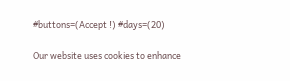#buttons=(Accept !) #days=(20)

Our website uses cookies to enhance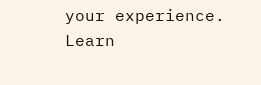your experience. Learn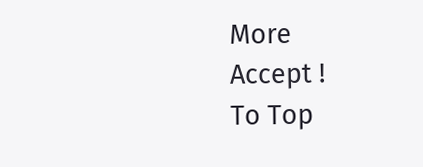More
Accept !
To Top